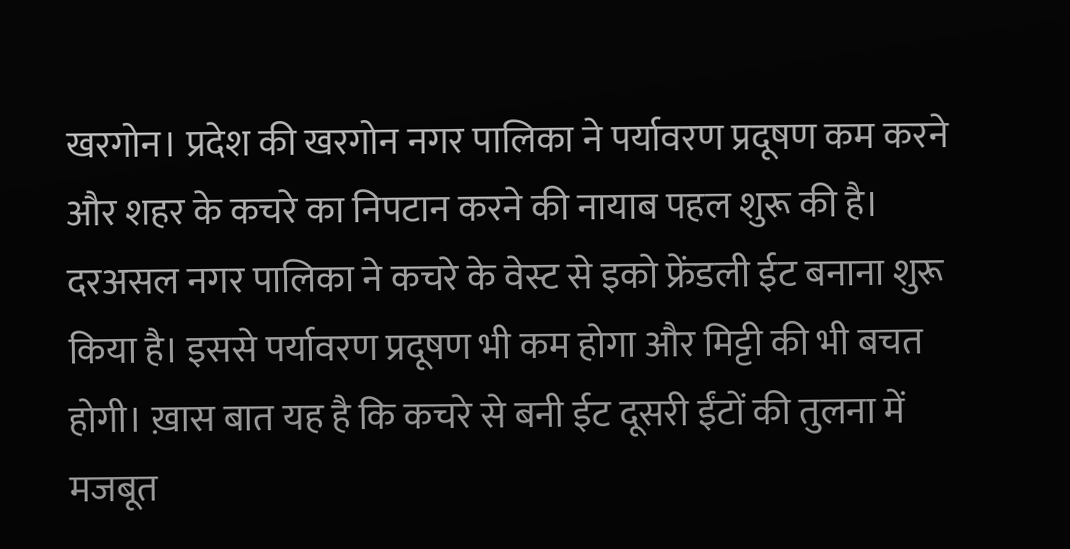खरगोन। प्रदेश की खरगोन नगर पालिका ने पर्यावरण प्रदूषण कम करने और शहर के कचरे का निपटान करने की नायाब पहल शुरू की है। दरअसल नगर पालिका ने कचरे के वेस्ट से इको फ्रेंडली ईट बनाना शुरू किया है। इससे पर्यावरण प्रदूषण भी कम होगा और मिट्टी की भी बचत होगी। ख़ास बात यह है कि कचरे से बनी ईट दूसरी ईंटों की तुलना में मजबूत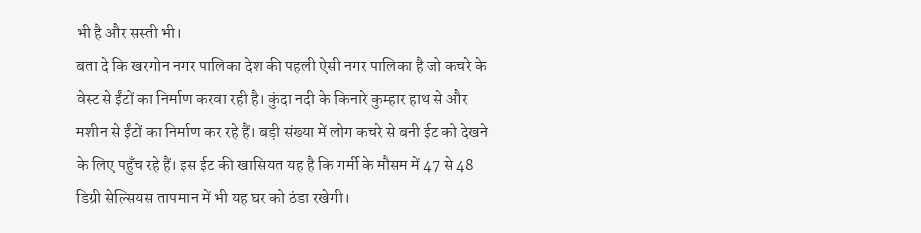भी है और सस्ती भी।
बता दे कि खरगोन नगर पालिका देश की पहली ऐसी नगर पालिका है जो कचरे के वेस्ट से ईंटों का निर्माण करवा रही है। कुंदा नदी के किनारे कुम्हार हाथ से और मशीन से ईंटों का निर्माण कर रहे हैं। बड़ी संख्या में लोग कचरे से बनी ईट को देखने के लिए पहुँच रहे हैं। इस ईट की खासियत यह है कि गर्मी के मौसम में 47 से 48 डिग्री सेल्सियस तापमान में भी यह घर को ठंडा रखेगी।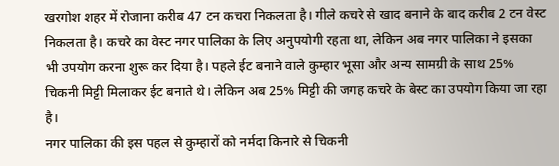खरगोश शहर में रोजाना करीब 47 टन कचरा निकलता है। गीले कचरे से खाद बनाने के बाद करीब 2 टन वेस्ट निकलता है। कचरे का वेस्ट नगर पालिका के लिए अनुपयोगी रहता था, लेकिन अब नगर पालिका ने इसका भी उपयोग करना शुरू कर दिया है। पहले ईट बनाने वाले कुम्हार भूसा और अन्य सामग्री के साथ 25% चिकनी मिट्टी मिलाकर ईट बनाते थे। लेकिन अब 25% मिट्टी की जगह कचरे के बेस्ट का उपयोग किया जा रहा है।
नगर पालिका की इस पहल से कुम्हारों को नर्मदा किनारे से चिकनी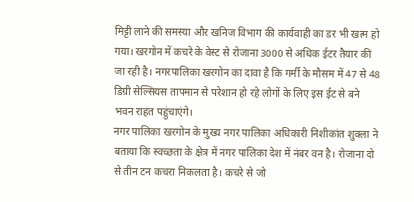मिट्टी लाने की समस्या और खनिज विभाग की कार्यवाही का डर भी खत्म हो गया। खरगोन में कचरे के वेस्ट से रोजाना 3000 से अधिक ईटर तैयार की जा रही है। नगरपालिका खरगोन का दावा है कि गर्मी के मौसम में 47 से 48 डिग्री सेल्सियस तापमान से परेशान हो रहे लोगों के लिए इस ईट से बने भवन राहत पहुंचाएंगे।
नगर पालिका खरगोन के मुख्य नगर पालिका अधिकारी निशीकांत शुक्ला ने बताया कि स्वच्छता के क्षेत्र में नगर पालिका देश में नंबर वन है। रोजाना दो से तीन टन कचरा निकलता है। कचरे से जो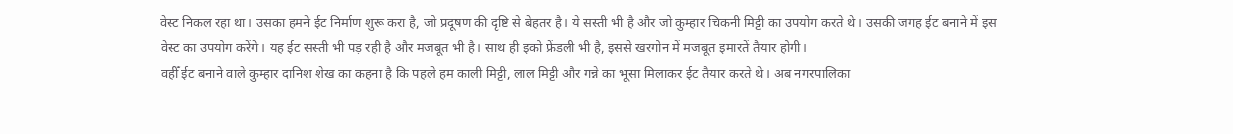वेस्ट निकल रहा था। उसका हमने ईट निर्माण शुरू करा है, जो प्रदूषण की दृष्टि से बेहतर है। ये सस्ती भी है और जो कुम्हार चिकनी मिट्टी का उपयोग करते थे। उसकी जगह ईट बनाने में इस वेस्ट का उपयोग करेंगे। यह ईट सस्ती भी पड़ रही है और मजबूत भी है। साथ ही इको फ्रेंडली भी है, इससे खरगोन में मजबूत इमारतें तैयार होगी।
वहीँ ईट बनाने वाले कुम्हार दानिश शेख का कहना है कि पहले हम काली मिट्टी, लाल मिट्टी और गन्ने का भूसा मिलाकर ईट तैयार करते थे। अब नगरपालिका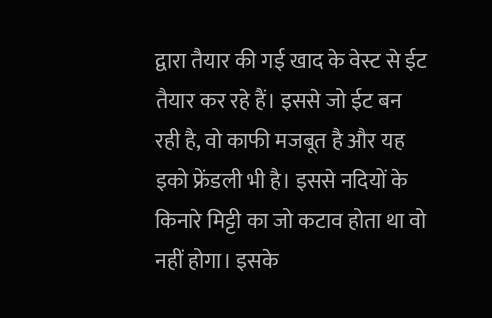द्वारा तैयार की गई खाद के वेस्ट से ईट तैयार कर रहे हैं। इससे जो ईट बन रही है, वो काफी मजबूत है और यह इको फ्रेंडली भी है। इससे नदियों के किनारे मिट्टी का जो कटाव होता था वो नहीं होगा। इसके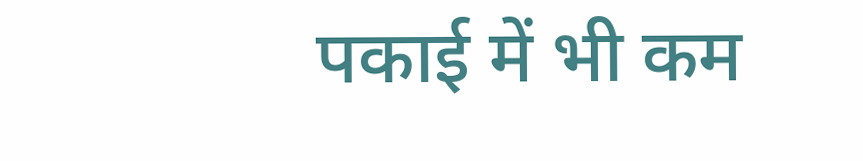पकाई में भी कम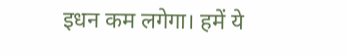इधन कम लगेगा। हमें ये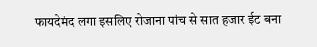फायदेमंद लगा इसलिए रोजाना पांच से सात हजार ईट बना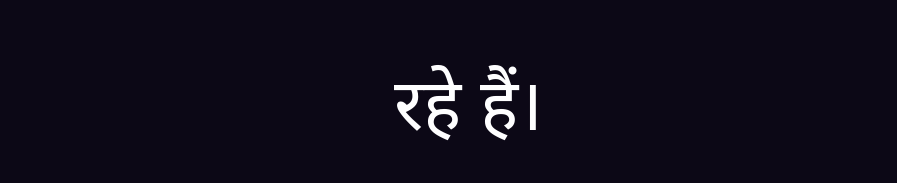रहे हैं।